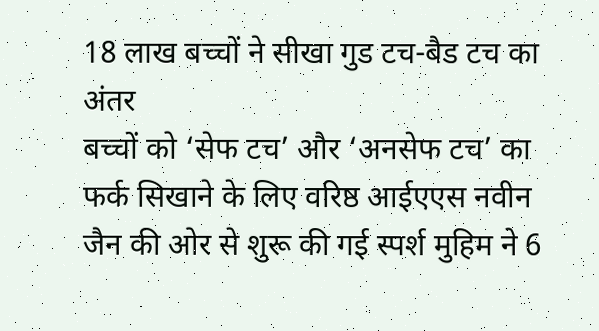18 लाख बच्चों ने सीखा गुड टच-बैड टच का अंतर
बच्चों को ‘सेफ टच’ और ‘अनसेफ टच’ का फर्क सिखाने के लिए वरिष्ठ आईएएस नवीन जैन की ओर से शुरू की गई स्पर्श मुहिम ने 6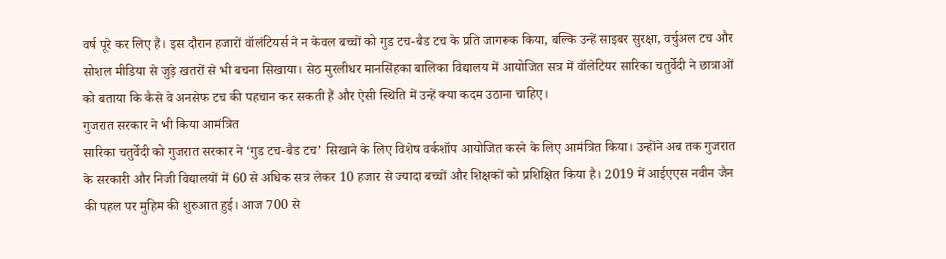वर्ष पूरे कर लिए हैं। इस दौरान हजारों वॉलंटियर्स ने न केवल बच्चों को गुड टच-बैड टच के प्रति जागरूक किया, बल्कि उन्हें साइबर सुरक्षा, वर्चुअल टच और सोशल मीडिया से जुड़े खतरों से भी बचना सिखाया। सेठ मुरलीधर मानसिंहका बालिका विद्यालय में आयोजित सत्र में वॉलेटियर सारिका चतुर्वेदी ने छात्राओं को बताया कि कैसे वे अनसेफ टच की पहचान कर सकती हैं और ऐसी स्थिति में उन्हें क्या कदम उठाना चाहिए।
गुजरात सरकार ने भी किया आमंत्रित
सारिका चतुर्वेदी को गुजरात सरकार ने ‘गुड टच-बैड टच’ सिखाने के लिए विशेष वर्कशॉप आयोजित करने के लिए आमंत्रित किया। उन्होंने अब तक गुजरात के सरकारी और निजी विद्यालयों में 60 से अधिक सत्र लेकर 10 हजार से ज्यादा बच्चों और शिक्षकों को प्रशिक्षित किया है। 2019 में आईएएस नवीन जैन की पहल पर मुहिम की शुरुआत हुई। आज 700 से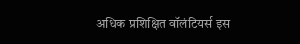अधिक प्रशिक्षित वॉलंटियर्स इस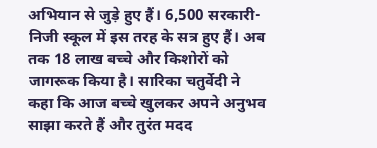अभियान से जुड़े हुए हैं। 6,500 सरकारी-निजी स्कूल में इस तरह के सत्र हुए हैं। अब तक 18 लाख बच्चे और किशोरों को जागरूक किया है। सारिका चतुर्वेदी ने कहा कि आज बच्चे खुलकर अपने अनुभव साझा करते हैं और तुरंत मदद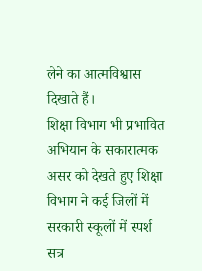लेने का आत्मविश्वास दिखाते हैं।
शिक्षा विभाग भी प्रभावित
अभियान के सकारात्मक असर को देखते हुए शिक्षा विभाग ने कई जिलों में सरकारी स्कूलों में स्पर्श सत्र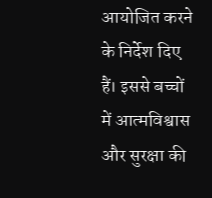आयोजित करने के निर्देश दिए हैं। इससे बच्चों में आत्मविश्वास और सुरक्षा की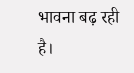भावना बढ़ रही है।